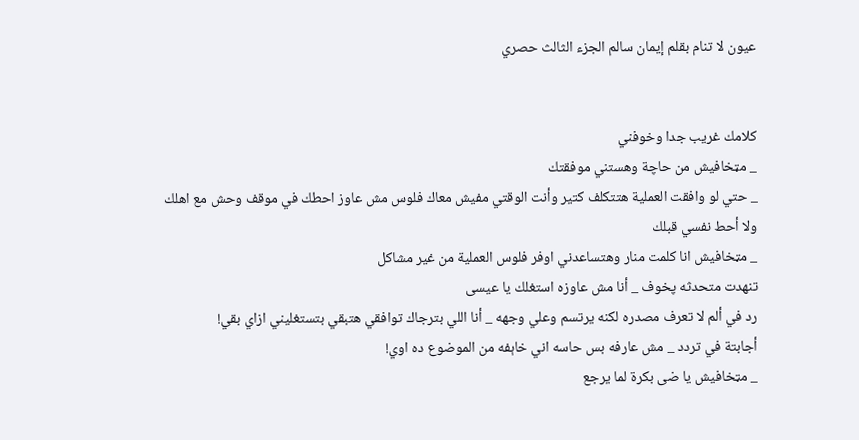عيون لا تنام بقلم إيمان سالم الجزء الثالث حصري


كلامك غريب جدا وخوفني
_ مټخافيش من حاچة وهستني موفقتك
_ حتي لو وافقت العملية هتتكلف كتير وأنت الوقتي مفيش معاك فلوس مش عاوز احطك في موقف وحش مع اهلك ولا أحط نفسي قبلك
_ مټخافيش انا كلمت منار وهتساعدني اوفر فلوس العملية من غير مشاكل
تنهدت متحدثه پخوف _ أنا مش عاوزه استغلك يا عيسى
رد في ألم لا تعرف مصدره لكنه يرتسم وعلي وجهه _ أنا اللي بترجاك توافقي هتبقي بتستغليني ازاي بقي!
أجابتة في تردد _ مش عارفه بس حاسه اني خاېفه من الموضوع ده اوي!
_ مټخافيش يا ضى بكرة لما يرجع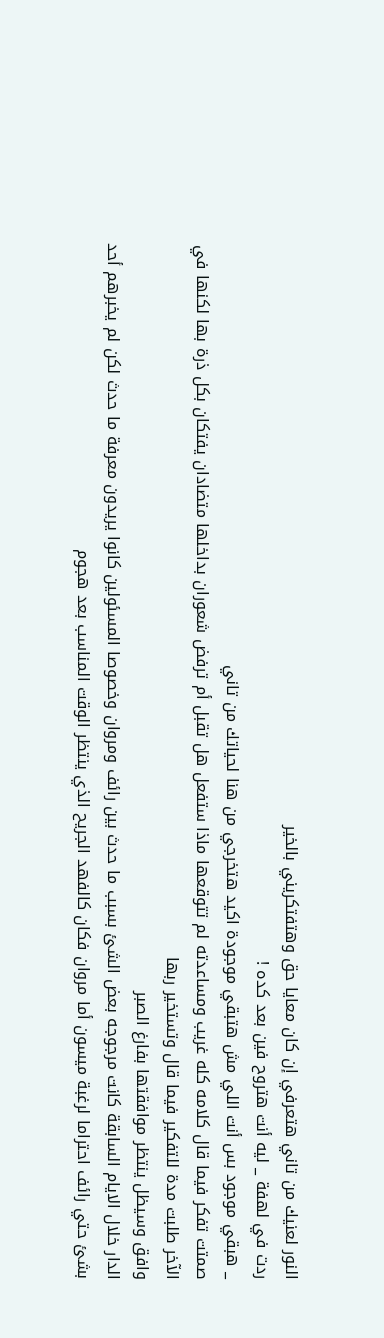النور لعنيك من تاني هتعرفي إن كان معايا حق وهتفتكريني بالخير
ردت في لهفة _ ليه أنت هتروح فين بعد كده !
_ هبقي موجود بس أنت اللي مش هتبقي موجودة اكيد هتخرجي من هنا لحياتك من تاني
صمتت تفكر فيما قال كلامه كله غريب ومساعدته لم تتوقعها ماذا ستفعل هل تقبل أم ترفض شعوران بداخلها متضادان يفتكان بكل ذرة بها لكنها في الآخر طلبت مدة للتفكير فيما قال وتستخير ربها
وافق وسيظل ينتظر موافقتها بفارغ الصبر
الدار خلال الايام السابقة كانت مرجوجه بعض الشئ بسبب ما حدث بين رائف ومروان وخصوصا المسئولين كانوا يريدون معرفة ما حدث لكن لم يخبرهم أحد بشئ حتي رائف احتراما لرغبة ميسون أما مروان فكان كالفهد الجريح الذي ينتظر الوقت المناسب بعد هجوم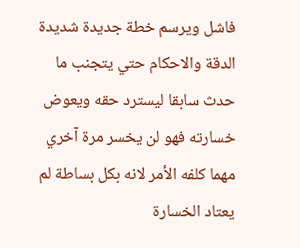فاشل ويرسم خطة جديدة شديدة الدقة والاحكام حتي يتجنب ما حدث سابقا ليسترد حقه ويعوض خسارته فهو لن يخسر مرة آخري مهما كلفه الأمر لانه بكل بساطة لم يعتاد الخسارة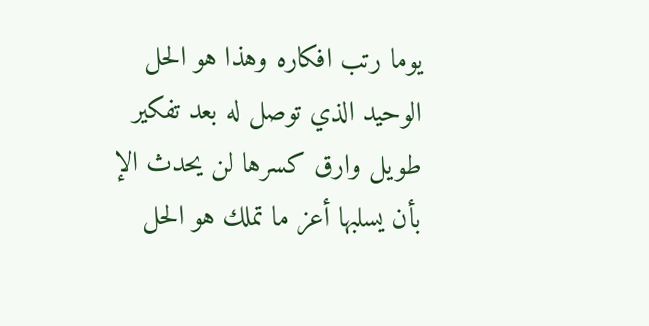يوما رتب افكاره وهذا هو الحل الوحيد الذي توصل له بعد تفكير طويل وارق كسرها لن يحدث الإ بأن يسلبها أعز ما تملك هو الحل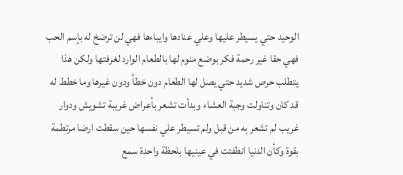الوحيد حتي يسيطر عليها وعلي عنادها وايباءها فهي لن ترضخ له بإسم الحب فهي حقا غير رحمة فكر بوضع منوم لها بالطعام الوارد لغرفتها ولكن هذا يتطلب حرص شديد حتي يصل لها الطعام دون خطأ ودون غيرها وما خطط له قد كان وتناولت وجبة العشاء وبدأت تشعر بأعراض غريبة تشويش ودوار غريب لم تشعر به من قبل ولم تسيطر علي نفسها حين سقطت ارضا مرتطمة بقوة وكأن الدنيا انطفئت في عينيها بلحظة واحدة سمع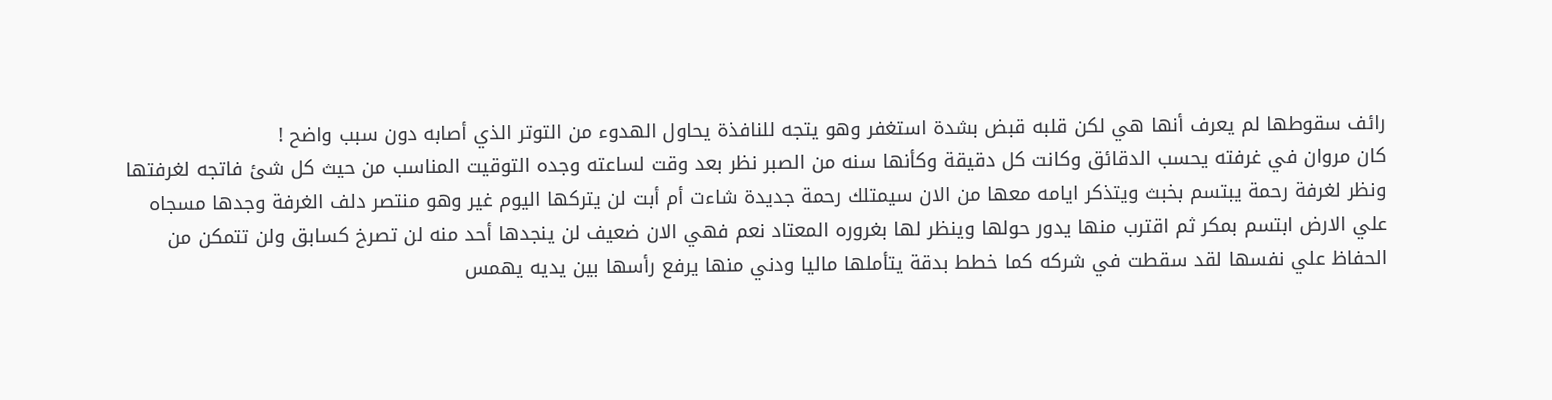رائف سقوطها لم يعرف أنها هي لكن قلبه قبض بشدة استغفر وهو يتجه للنافذة يحاول الهدوء من التوتر الذي أصابه دون سبب واضح !
كان مروان في غرفته يحسب الدقائق وكانت كل دقيقة وكأنها سنه من الصبر نظر بعد وقت لساعته وجده التوقيت المناسب من حيث كل شئ فاتجه لغرفتها ونظر لغرفة رحمة يبتسم بخبث ويتذكر ايامه معها من الان سيمتلك رحمة جديدة شاءت أم أبت لن يتركها اليوم غير وهو منتصر دلف الغرفة وجدها مسجاه علي الارض ابتسم بمكر ثم اقترب منها يدور حولها وينظر لها بغروره المعتاد نعم فهي الان ضعيف لن ينجدها أحد منه لن تصرخ كسابق ولن تتمكن من الحفاظ علي نفسها لقد سقطت في شركه كما خطط بدقة يتأملها ماليا ودني منها يرفع رأسها بين يديه يهمس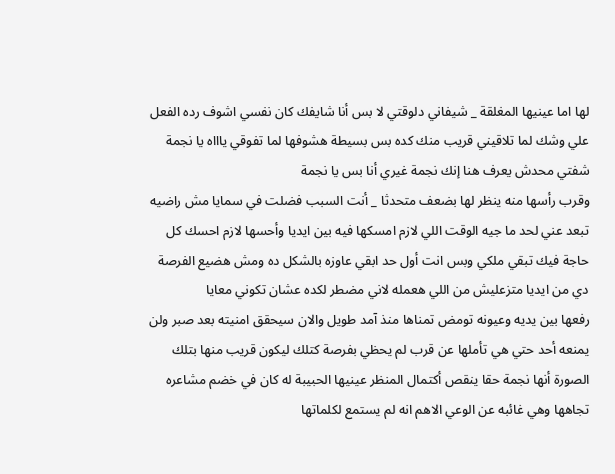لها اما عينيها المغلقة _ شيفاني دلوقتي لا بس أنا شايفك كان نفسي اشوف رده الفعل علي وشك لما تلاقيني قريب منك كده بس بسيطة هشوفها لما تفوقي ياااه يا نجمة شفتي محدش يعرف هنا إنك نجمة غيري أنا بس يا نجمة
وقرب رأسها منه ينظر لها بضعف متحدثا _ أنت السبب فضلت في سمايا مش راضيه تبعد عني لحد ما جيه الوقت اللي لازم امسكها فيه بين ايديا وأحسها لازم احسك كل حاجة فيك تبقي ملكي وبس انت أول حد ابقي عاوزه بالشكل ده ومش هضيع الفرصة دي من ايديا متزعليش من اللي هعمله لاني مضطر لكده عشان تكوني معايا
رفعها بين يديه وعيونه تومض تمناها منذ آمد طويل والان سيحقق امنيته بعد صبر ولن يمنعه أحد حتي هي تأملها عن قرب لم يحظي بفرصة كتلك ليكون قريب منها بتلك الصورة أنها نجمة حقا ينقص أكتمال المنظر عينيها الحبيبة له كان في خضم مشاعره تجاهها وهي غائبه عن الوعي الاهم انه لم يستمع لكلماتها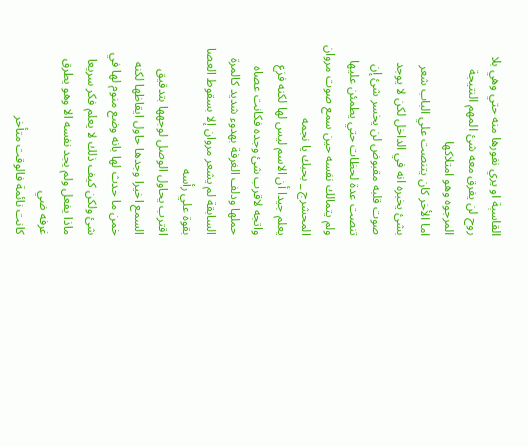القاسېة او يري نفورها منه حتي وهي بلا روح لن يفرق معه شئ المهم النتيجة المرجوه وهو امتلاكها
اما الأخر كان يتنصت علي الباب شعر بشئ يخبره انه في الداخل لكن لا يوجد صوت قلبه مقبوض لن يخسر شئ إن تنصت عدة لحظات حتي يطمئن عليها ولم يتمالك نفسه حين سمع صوت مروان المحشرج _ بحبك يا نجمه
يعلم جيدا أن الاسم ليس لها لكنه فزع واتجه لاقرب شئ وجده فكانت عصاه حملها ودلف الغرفة بهدوء شديد كالمرة السابقة لم يشعر مروان إلا بسقوط العصا بقوة علي رأسه
اقترب يحاول الوصل لوجهها بتدقيق السمع اخيرا وجدها حاول ايقاظها لكنه خمن ما حدث لها بانه وضع منوم لها في شئ ولكن كيف ذلك لا يعلم فكر سريعا ماذا يفعل ولم يجد نفسه الا وهو يطرق غرفه ضي
كانت نائمة فالوقت متأخر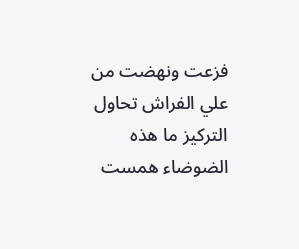فزعت ونهضت من علي الفراش تحاول التركيز ما هذه الضوضاء همست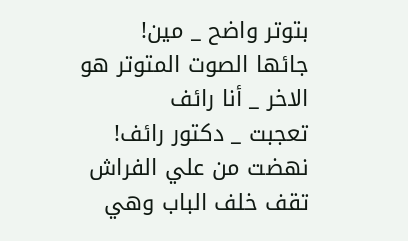بتوتر واضح _ مين!
جائها الصوت المتوتر هو الاخر _ أنا رائف
تعجبت _ دكتور رائف!
نهضت من علي الفراش تقف خلف الباب وهي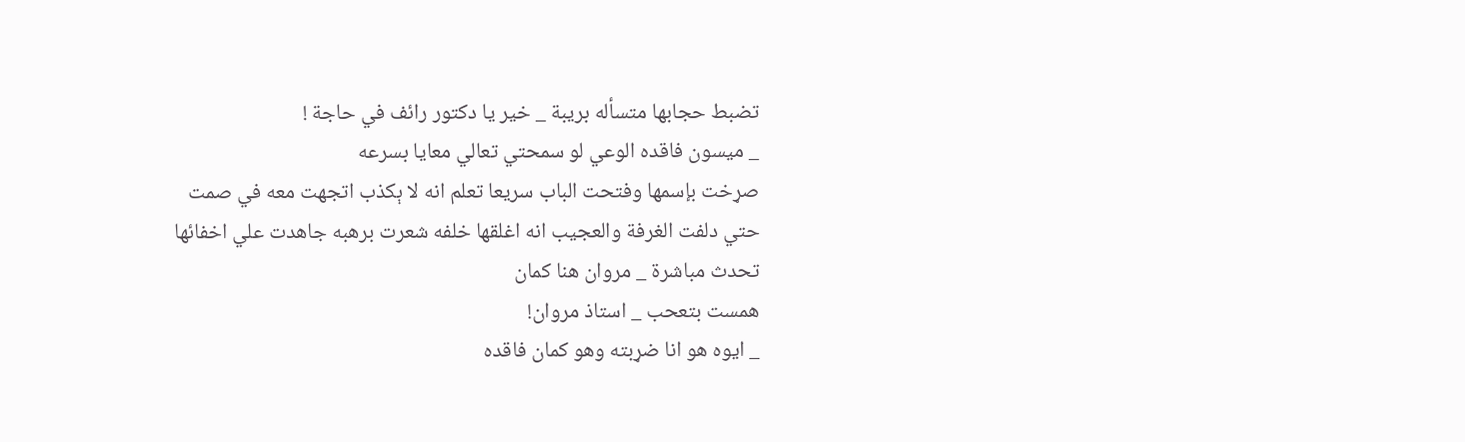تضبط حجابها متسأله بريبة _ خير يا دكتور رائف في حاجة !
_ ميسون فاقده الوعي لو سمحتي تعالي معايا بسرعه
صړخت بإسمها وفتحت الباب سريعا تعلم انه لا ېكذب اتجهت معه في صمت حتي دلفت الغرفة والعجيب انه اغلقها خلفه شعرت برهبه جاهدت علي اخفائها
تحدث مباشرة _ مروان هنا كمان
همست بتعحب _ استاذ مروان!
_ ايوه هو انا ضړبته وهو كمان فاقده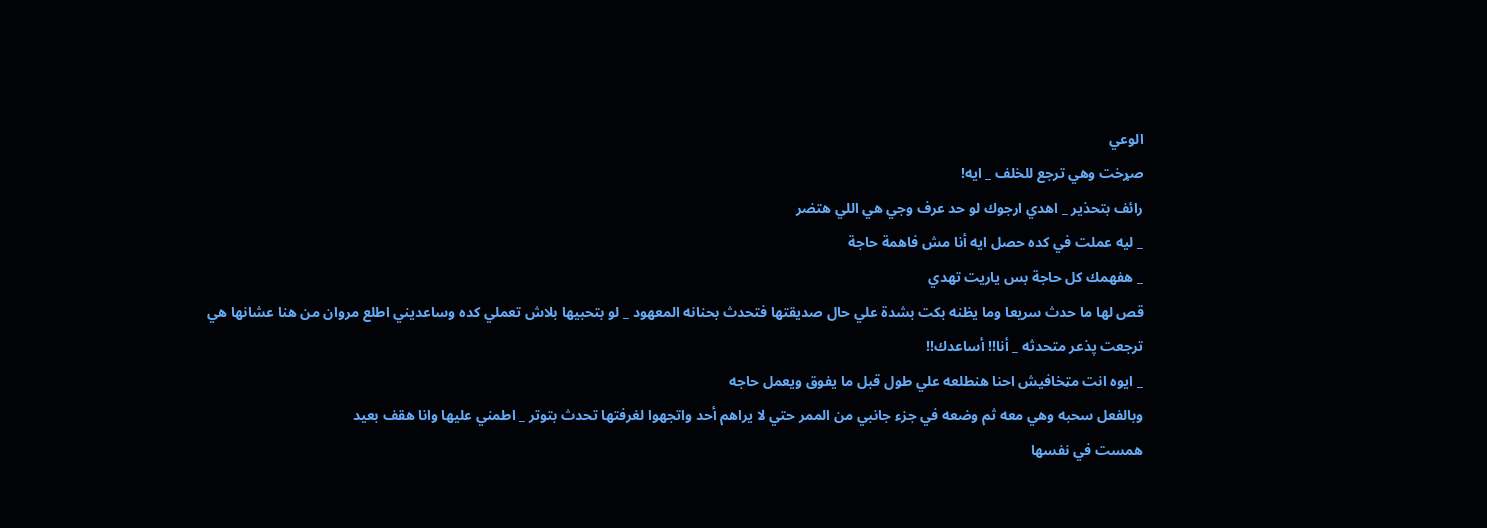الوعي
صړخت وهي ترجع للخلف _ ايه!
رائف بتحذير _ اهدي ارجوك لو حد عرف وجي هي اللي هتضر
_ ليه عملت في كده حصل ايه أنا مش فاهمة حاجة
_ هفهمك كل حاجة بس ياريت تهدي
قص لها ما حدث سريعا وما يظنه بكت بشدة علي حال صديقتها فتحدث بحنانه المعهود _ لو بتحبيها بلاش تعملي كده وساعديني اطلع مروان من هنا عشانها هي
ترجعت پذعر متحدثه _ أنا!! أساعدك!!
_ ايوه انت مټخافيش احنا هنطلعه علي طول قبل ما يفوق ويعمل حاجه
وبالفعل سحبه وهي معه ثم وضعه في جزء جانبي من الممر حتي لا يراهم أحد واتجهوا لغرفتها تحدث بتوتر _ اطمني عليها وانا هقف بعيد
همست في نفسها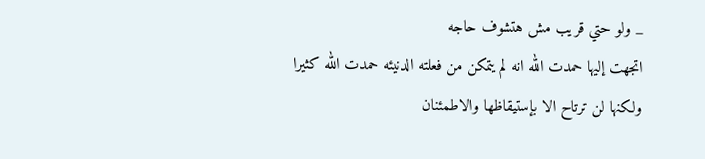_ ولو حتي قريب مش هتشوف حاجه
اتجهت إليها حمدت الله انه لم يتمكن من فعلته الدنيئه حمدت الله كثيرا ولكنها لن ترتاح الا بإستيقاظها والاطمئنان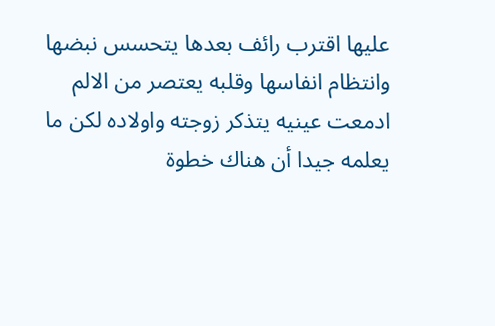عليها اقترب رائف بعدها يتحسس نبضها وانتظام انفاسها وقلبه يعتصر من الالم ادمعت عينيه يتذكر زوجته واولاده لكن ما يعلمه جيدا أن هناك خطوة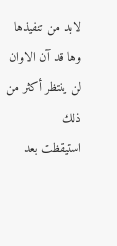لابد من تنفيذها وها قد آن الاوان لن ينتظر أكثر من ذلك
استيقظت بعد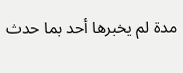مدة لم يخبرها أحد بما حدث